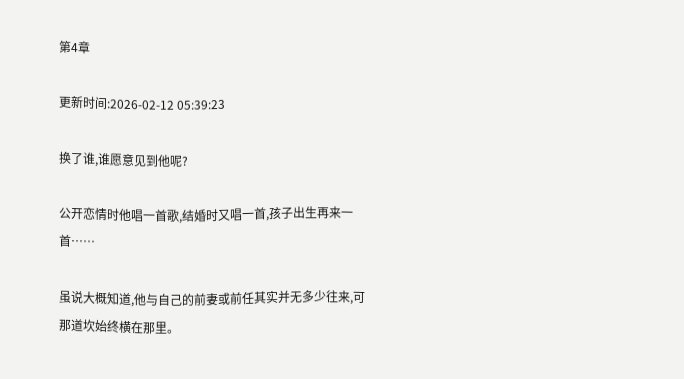第4章

更新时间:2026-02-12 05:39:23

换了谁,谁愿意见到他呢?

公开恋情时他唱一首歌,结婚时又唱一首,孩子出生再来一首……

虽说大概知道,他与自己的前妻或前任其实并无多少往来,可那道坎始终横在那里。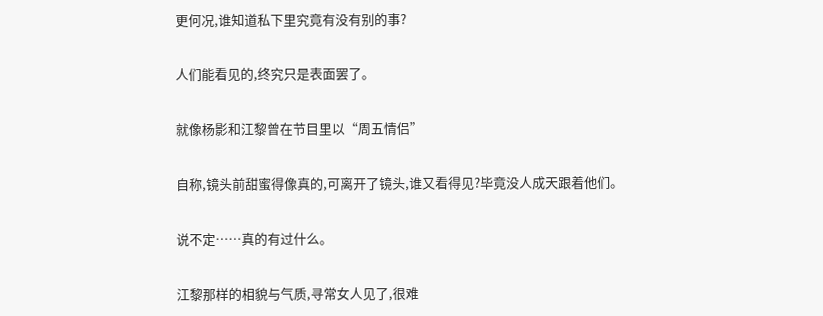更何况,谁知道私下里究竟有没有别的事?

人们能看见的,终究只是表面罢了。

就像杨影和江黎曾在节目里以“周五情侣”

自称,镜头前甜蜜得像真的,可离开了镜头,谁又看得见?毕竟没人成天跟着他们。

说不定……真的有过什么。

江黎那样的相貌与气质,寻常女人见了,很难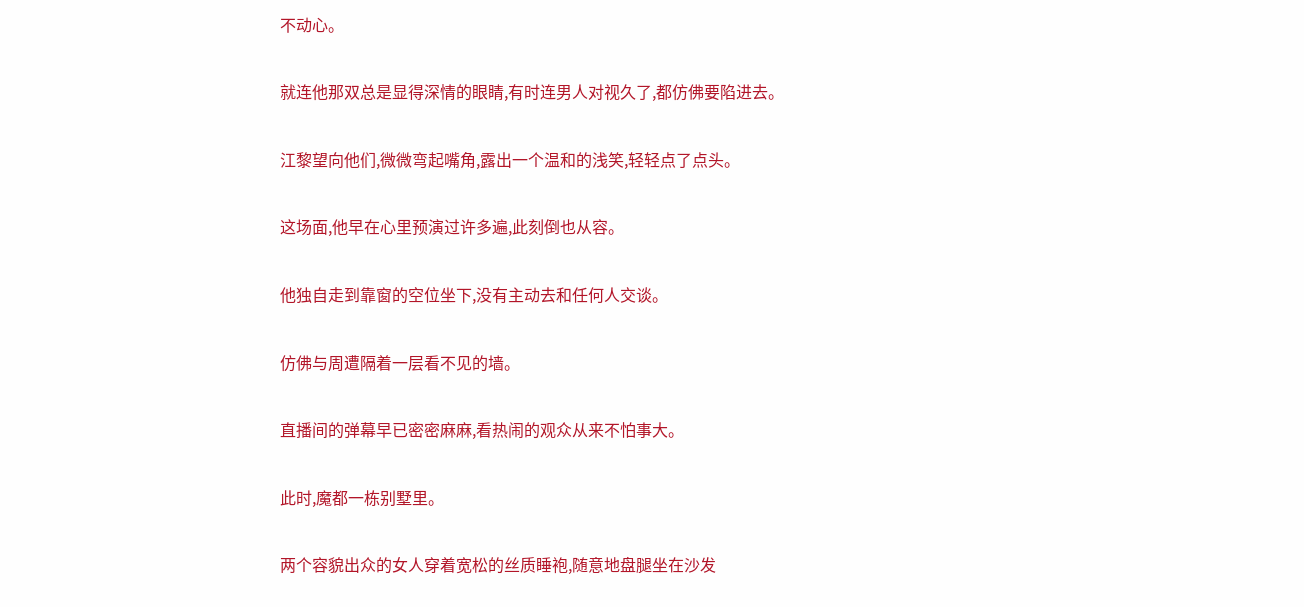不动心。

就连他那双总是显得深情的眼睛,有时连男人对视久了,都仿佛要陷进去。

江黎望向他们,微微弯起嘴角,露出一个温和的浅笑,轻轻点了点头。

这场面,他早在心里预演过许多遍,此刻倒也从容。

他独自走到靠窗的空位坐下,没有主动去和任何人交谈。

仿佛与周遭隔着一层看不见的墙。

直播间的弹幕早已密密麻麻,看热闹的观众从来不怕事大。

此时,魔都一栋别墅里。

两个容貌出众的女人穿着宽松的丝质睡袍,随意地盘腿坐在沙发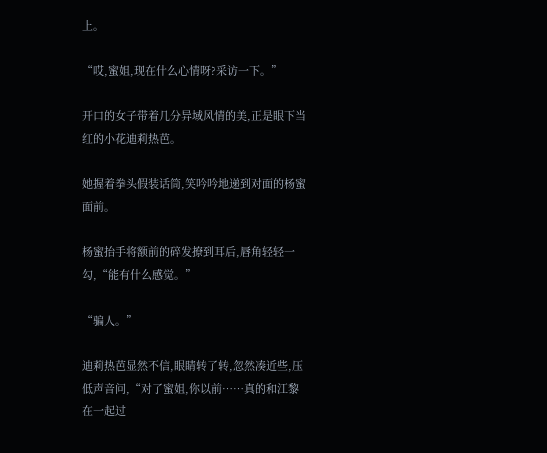上。

“哎,蜜姐,现在什么心情呀?采访一下。”

开口的女子带着几分异域风情的美,正是眼下当红的小花迪莉热芭。

她握着拳头假装话筒,笑吟吟地递到对面的杨蜜面前。

杨蜜抬手将额前的碎发撩到耳后,唇角轻轻一勾,“能有什么感觉。”

“骗人。”

迪莉热芭显然不信,眼睛转了转,忽然凑近些,压低声音问,“对了蜜姐,你以前……真的和江黎在一起过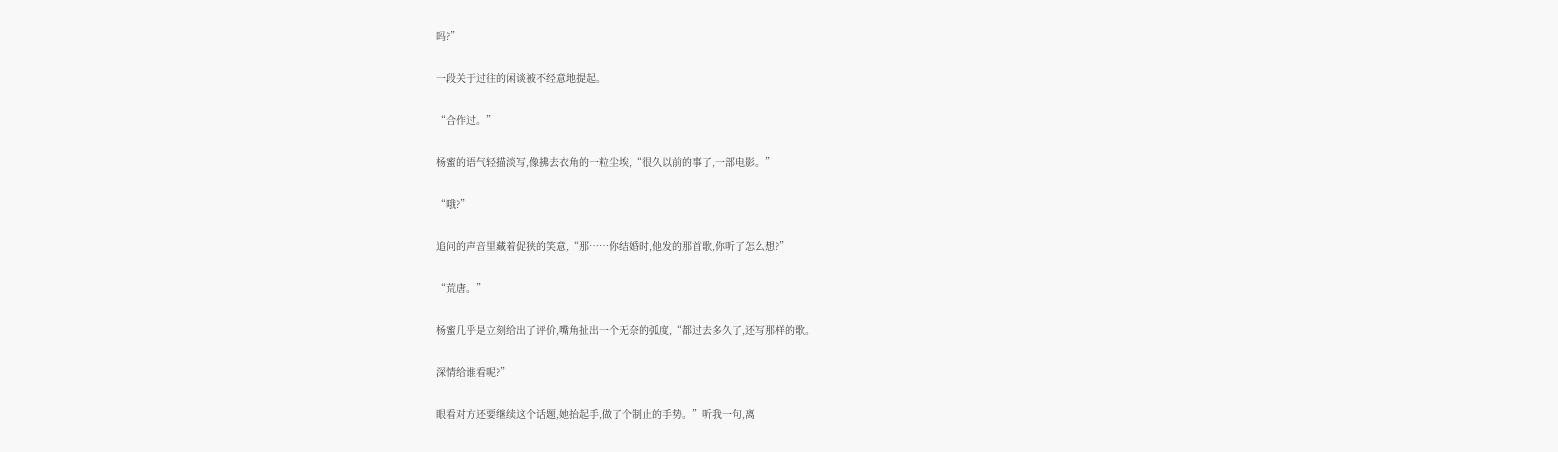吗?”

一段关于过往的闲谈被不经意地提起。

“合作过。”

杨蜜的语气轻描淡写,像拂去衣角的一粒尘埃,“很久以前的事了,一部电影。”

“哦?”

追问的声音里藏着促狭的笑意,“那……你结婚时,他发的那首歌,你听了怎么想?”

“荒唐。”

杨蜜几乎是立刻给出了评价,嘴角扯出一个无奈的弧度,“都过去多久了,还写那样的歌。

深情给谁看呢?”

眼看对方还要继续这个话题,她抬起手,做了个制止的手势。”听我一句,离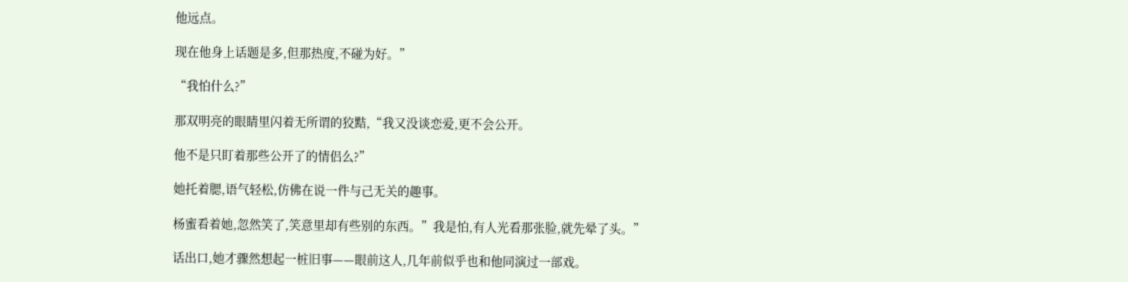他远点。

现在他身上话题是多,但那热度,不碰为好。”

“我怕什么?”

那双明亮的眼睛里闪着无所谓的狡黠,“我又没谈恋爱,更不会公开。

他不是只盯着那些公开了的情侣么?”

她托着腮,语气轻松,仿佛在说一件与己无关的趣事。

杨蜜看着她,忽然笑了,笑意里却有些别的东西。”我是怕,有人光看那张脸,就先晕了头。”

话出口,她才骤然想起一桩旧事——眼前这人,几年前似乎也和他同演过一部戏。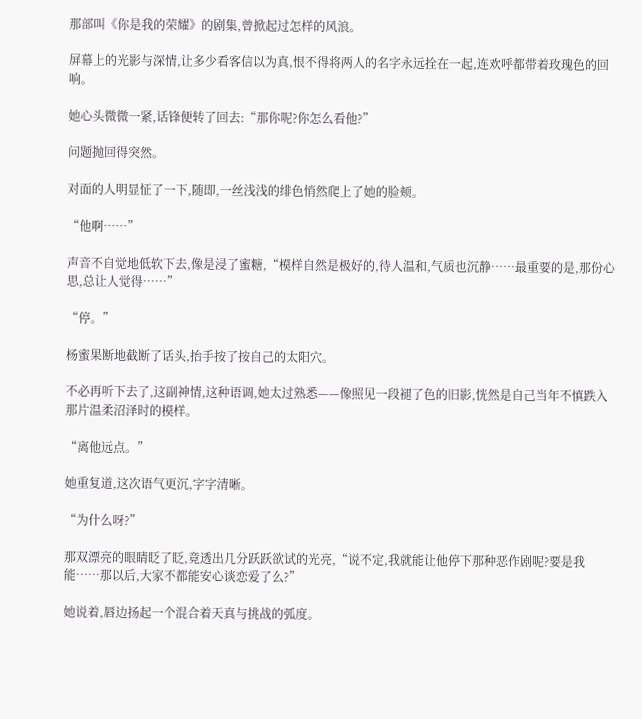那部叫《你是我的荣耀》的剧集,曾掀起过怎样的风浪。

屏幕上的光影与深情,让多少看客信以为真,恨不得将两人的名字永远拴在一起,连欢呼都带着玫瑰色的回响。

她心头微微一紧,话锋便转了回去:“那你呢?你怎么看他?”

问题抛回得突然。

对面的人明显怔了一下,随即,一丝浅浅的绯色悄然爬上了她的脸颊。

“他啊……”

声音不自觉地低软下去,像是浸了蜜糖,“模样自然是极好的,待人温和,气质也沉静……最重要的是,那份心思,总让人觉得……”

“停。”

杨蜜果断地截断了话头,抬手按了按自己的太阳穴。

不必再听下去了,这副神情,这种语调,她太过熟悉——像照见一段褪了色的旧影,恍然是自己当年不慎跌入那片温柔沼泽时的模样。

“离他远点。”

她重复道,这次语气更沉,字字清晰。

“为什么呀?”

那双漂亮的眼睛眨了眨,竟透出几分跃跃欲试的光亮,“说不定,我就能让他停下那种恶作剧呢?要是我能……那以后,大家不都能安心谈恋爱了么?”

她说着,唇边扬起一个混合着天真与挑战的弧度。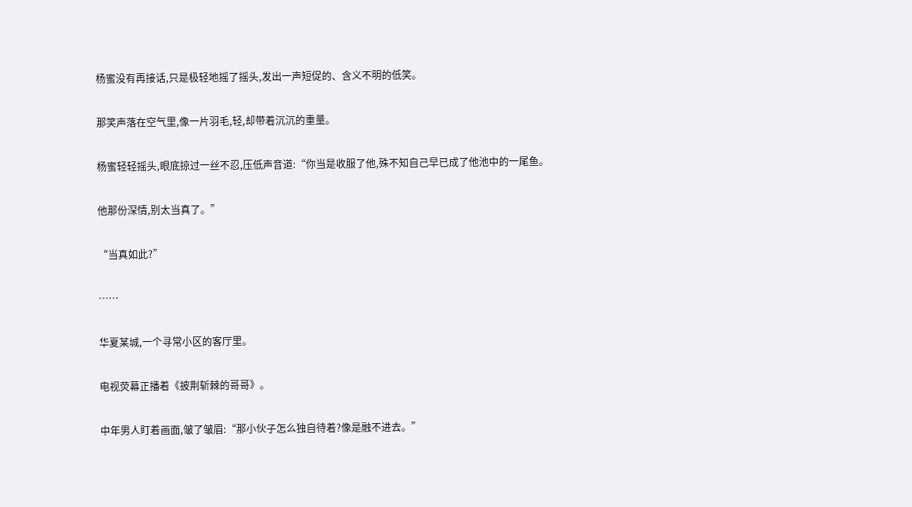杨蜜没有再接话,只是极轻地摇了摇头,发出一声短促的、含义不明的低笑。

那笑声落在空气里,像一片羽毛,轻,却带着沉沉的重量。

杨蜜轻轻摇头,眼底掠过一丝不忍,压低声音道:“你当是收服了他,殊不知自己早已成了他池中的一尾鱼。

他那份深情,别太当真了。”

“当真如此?”

……

华夏某城,一个寻常小区的客厅里。

电视荧幕正播着《披荆斩棘的哥哥》。

中年男人盯着画面,皱了皱眉:“那小伙子怎么独自待着?像是融不进去。”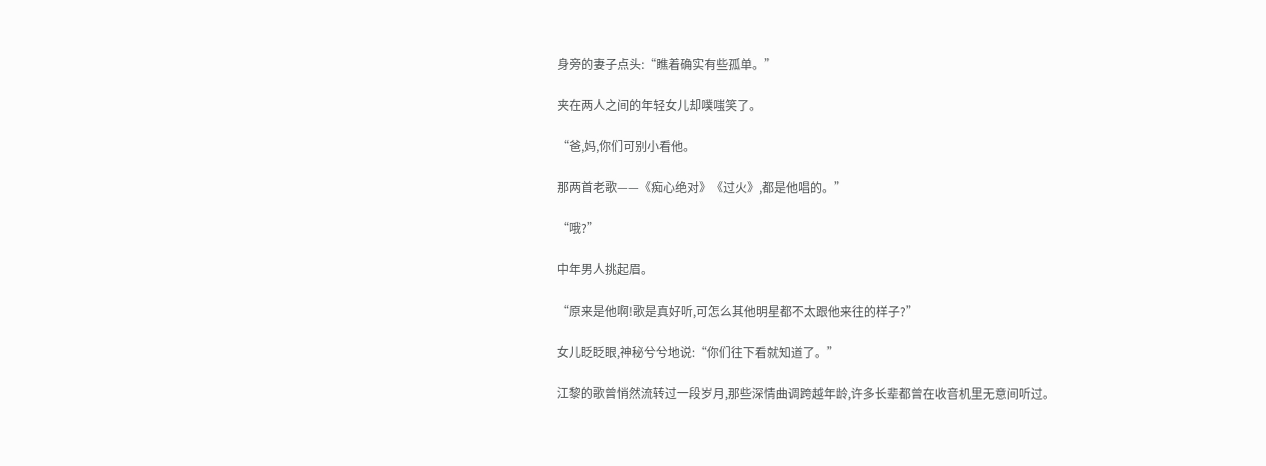身旁的妻子点头:“瞧着确实有些孤单。”

夹在两人之间的年轻女儿却噗嗤笑了。

“爸,妈,你们可别小看他。

那两首老歌——《痴心绝对》《过火》,都是他唱的。”

“哦?”

中年男人挑起眉。

“原来是他啊!歌是真好听,可怎么其他明星都不太跟他来往的样子?”

女儿眨眨眼,神秘兮兮地说:“你们往下看就知道了。”

江黎的歌曾悄然流转过一段岁月,那些深情曲调跨越年龄,许多长辈都曾在收音机里无意间听过。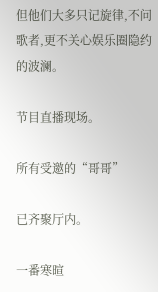但他们大多只记旋律,不问歌者,更不关心娱乐圈隐约的波澜。

节目直播现场。

所有受邀的“哥哥”

已齐聚厅内。

一番寒暄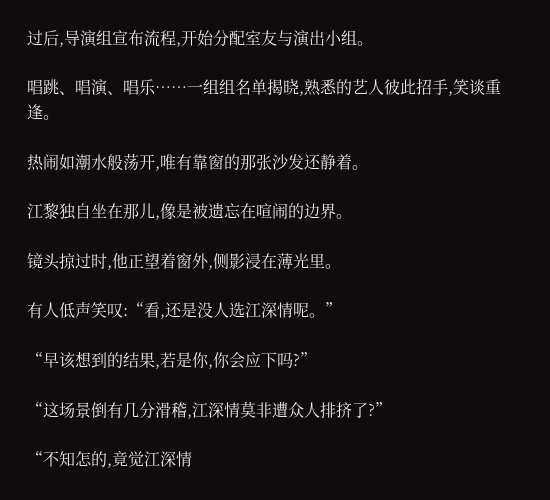过后,导演组宣布流程,开始分配室友与演出小组。

唱跳、唱演、唱乐……一组组名单揭晓,熟悉的艺人彼此招手,笑谈重逢。

热闹如潮水般荡开,唯有靠窗的那张沙发还静着。

江黎独自坐在那儿,像是被遗忘在喧闹的边界。

镜头掠过时,他正望着窗外,侧影浸在薄光里。

有人低声笑叹:“看,还是没人选江深情呢。”

“早该想到的结果,若是你,你会应下吗?”

“这场景倒有几分滑稽,江深情莫非遭众人排挤了?”

“不知怎的,竟觉江深情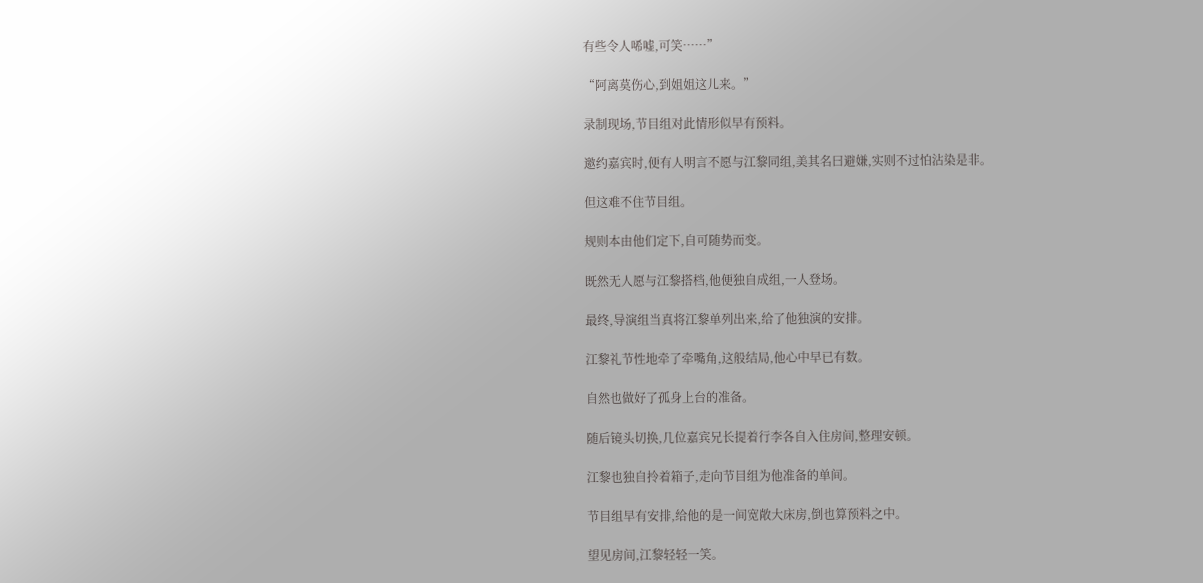有些令人唏嘘,可笑……”

“阿离莫伤心,到姐姐这儿来。”

录制现场,节目组对此情形似早有预料。

邀约嘉宾时,便有人明言不愿与江黎同组,美其名曰避嫌,实则不过怕沾染是非。

但这难不住节目组。

规则本由他们定下,自可随势而变。

既然无人愿与江黎搭档,他便独自成组,一人登场。

最终,导演组当真将江黎单列出来,给了他独演的安排。

江黎礼节性地牵了牵嘴角,这般结局,他心中早已有数。

自然也做好了孤身上台的准备。

随后镜头切换,几位嘉宾兄长提着行李各自入住房间,整理安顿。

江黎也独自拎着箱子,走向节目组为他准备的单间。

节目组早有安排,给他的是一间宽敞大床房,倒也算预料之中。

望见房间,江黎轻轻一笑。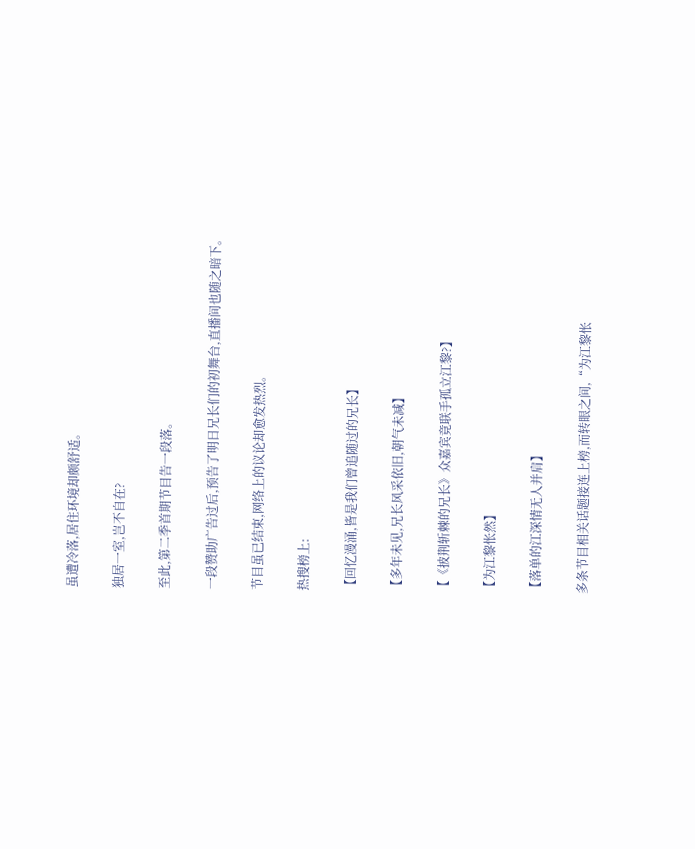虽遭冷落,居住环境却颇舒适。

独居一室,岂不自在?

至此,第二季首期节目告一段落。

一段赞助广告过后,预告了明日兄长们的初舞台,直播间也随之暗下。

节目虽已结束,网络上的议论却愈发热烈。

热搜榜上:

【回忆漫涌,皆是我们曾追随过的兄长】

【多年未见,兄长风采依旧,朝气未减】

【《披荆斩棘的兄长》众嘉宾竟联手孤立江黎?】

【为江黎怅然】

【落单的江深情无人并肩】

多条节目相关话题接连上榜,而转眼之间,“为江黎怅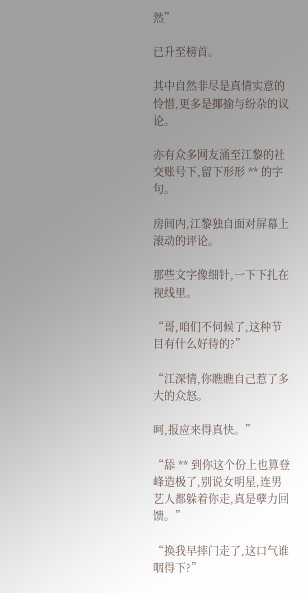然”

已升至榜首。

其中自然非尽是真情实意的怜惜,更多是揶揄与纷杂的议论。

亦有众多网友涌至江黎的社交账号下,留下形形 ** 的字句。

房间内,江黎独自面对屏幕上滚动的评论。

那些文字像细针,一下下扎在视线里。

“哥,咱们不伺候了,这种节目有什么好待的?”

“江深情,你瞧瞧自己惹了多大的众怒。

呵,报应来得真快。”

“舔 ** 到你这个份上也算登峰造极了,别说女明星,连男艺人都躲着你走,真是孽力回馈。”

“换我早摔门走了,这口气谁咽得下?”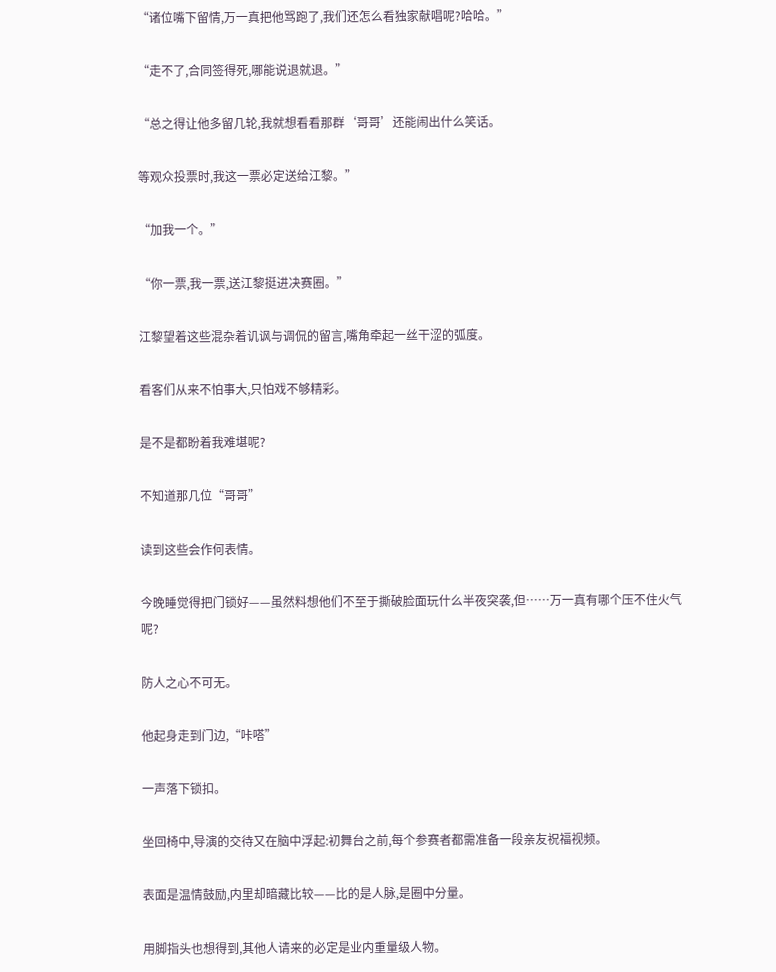“诸位嘴下留情,万一真把他骂跑了,我们还怎么看独家献唱呢?哈哈。”

“走不了,合同签得死,哪能说退就退。”

“总之得让他多留几轮,我就想看看那群‘哥哥’还能闹出什么笑话。

等观众投票时,我这一票必定送给江黎。”

“加我一个。”

“你一票,我一票,送江黎挺进决赛圈。”

江黎望着这些混杂着讥讽与调侃的留言,嘴角牵起一丝干涩的弧度。

看客们从来不怕事大,只怕戏不够精彩。

是不是都盼着我难堪呢?

不知道那几位“哥哥”

读到这些会作何表情。

今晚睡觉得把门锁好——虽然料想他们不至于撕破脸面玩什么半夜突袭,但……万一真有哪个压不住火气呢?

防人之心不可无。

他起身走到门边,“咔嗒”

一声落下锁扣。

坐回椅中,导演的交待又在脑中浮起:初舞台之前,每个参赛者都需准备一段亲友祝福视频。

表面是温情鼓励,内里却暗藏比较——比的是人脉,是圈中分量。

用脚指头也想得到,其他人请来的必定是业内重量级人物。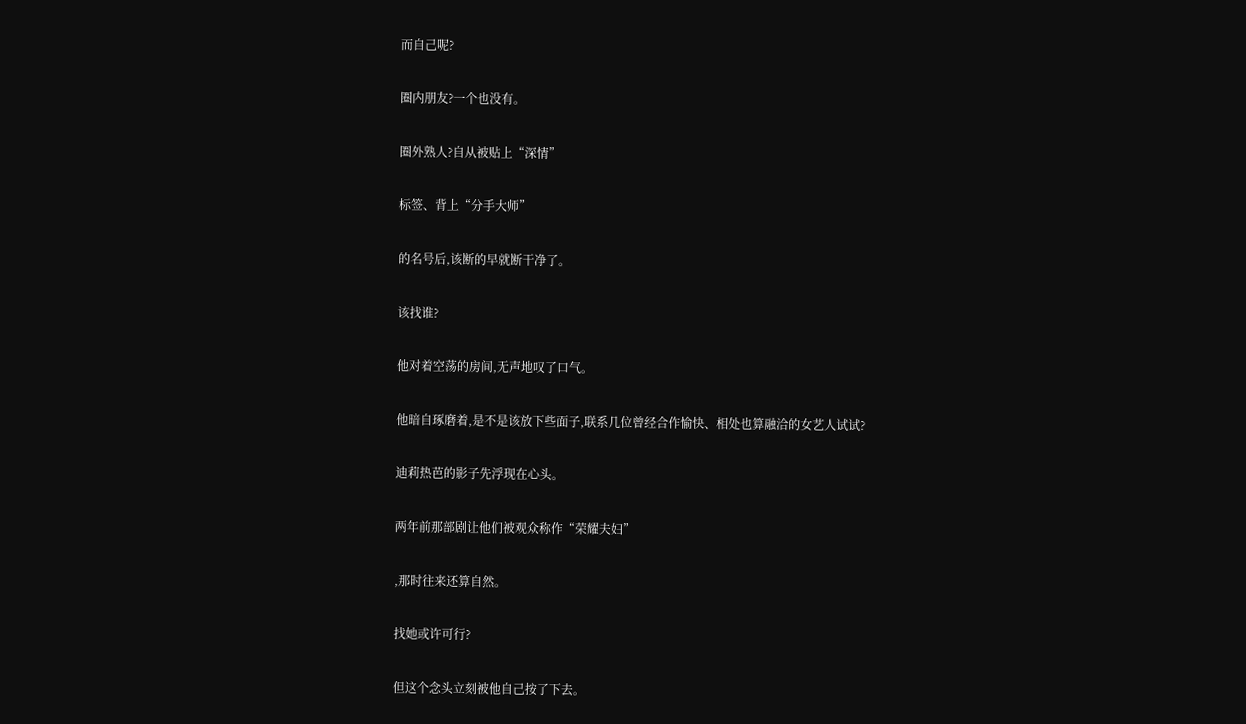而自己呢?

圈内朋友?一个也没有。

圈外熟人?自从被贴上“深情”

标签、背上“分手大师”

的名号后,该断的早就断干净了。

该找谁?

他对着空荡的房间,无声地叹了口气。

他暗自琢磨着,是不是该放下些面子,联系几位曾经合作愉快、相处也算融洽的女艺人试试?

迪莉热芭的影子先浮现在心头。

两年前那部剧让他们被观众称作“荣耀夫妇”

,那时往来还算自然。

找她或许可行?

但这个念头立刻被他自己按了下去。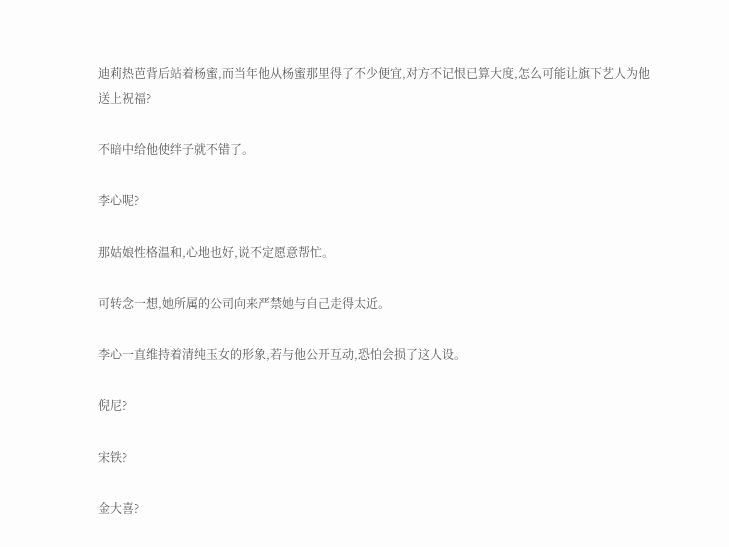迪莉热芭背后站着杨蜜,而当年他从杨蜜那里得了不少便宜,对方不记恨已算大度,怎么可能让旗下艺人为他送上祝福?

不暗中给他使绊子就不错了。

李心呢?

那姑娘性格温和,心地也好,说不定愿意帮忙。

可转念一想,她所属的公司向来严禁她与自己走得太近。

李心一直维持着清纯玉女的形象,若与他公开互动,恐怕会损了这人设。

倪尼?

宋铁?

金大喜?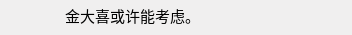金大喜或许能考虑。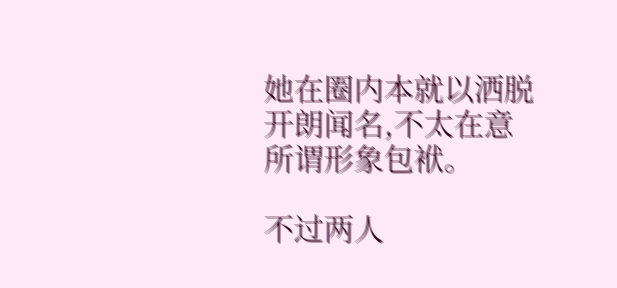她在圈内本就以洒脱开朗闻名,不太在意所谓形象包袱。

不过两人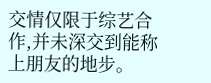交情仅限于综艺合作,并未深交到能称上朋友的地步。